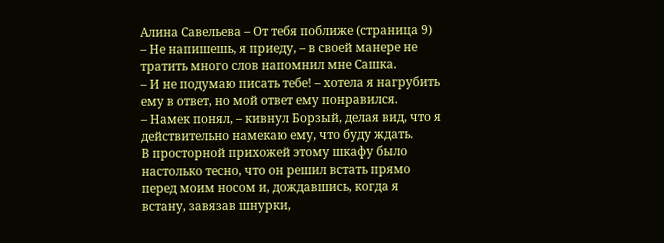Алина Савельева – От тебя поближе (страница 9)
– Не напишешь, я приеду, – в своей манере не тратить много слов напомнил мне Сашка.
– И не подумаю писать тебе! – хотела я нагрубить ему в ответ, но мой ответ ему понравился.
– Намек понял, – кивнул Борзый, делая вид, что я действительно намекаю ему, что буду ждать.
В просторной прихожей этому шкафу было настолько тесно, что он решил встать прямо перед моим носом и, дождавшись, когда я встану, завязав шнурки,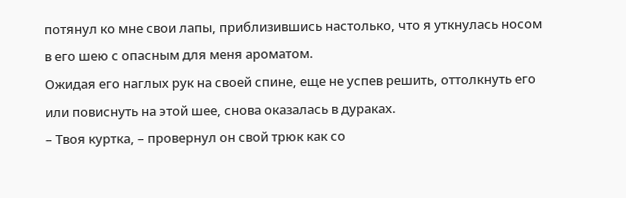потянул ко мне свои лапы, приблизившись настолько, что я уткнулась носом в его шею с опасным для меня ароматом.
Ожидая его наглых рук на своей спине, еще не успев решить, оттолкнуть его или повиснуть на этой шее, снова оказалась в дураках.
– Твоя куртка, – провернул он свой трюк как со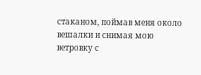стаканом, поймав меня около вешалки и снимая мою ветровку с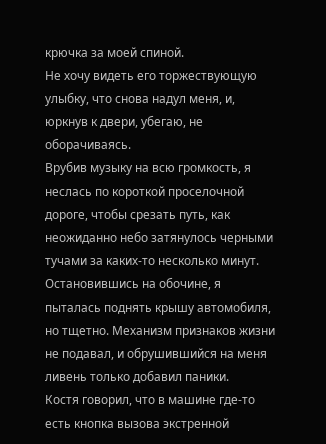крючка за моей спиной.
Не хочу видеть его торжествующую улыбку, что снова надул меня, и, юркнув к двери, убегаю, не оборачиваясь.
Врубив музыку на всю громкость, я неслась по короткой проселочной дороге, чтобы срезать путь, как неожиданно небо затянулось черными тучами за каких-то несколько минут.
Остановившись на обочине, я пыталась поднять крышу автомобиля, но тщетно. Механизм признаков жизни не подавал, и обрушившийся на меня ливень только добавил паники.
Костя говорил, что в машине где-то есть кнопка вызова экстренной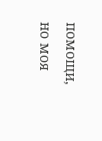помощи, но моя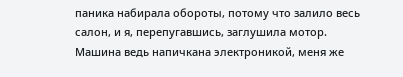паника набирала обороты, потому что залило весь салон, и я, перепугавшись, заглушила мотор. Машина ведь напичкана электроникой, меня же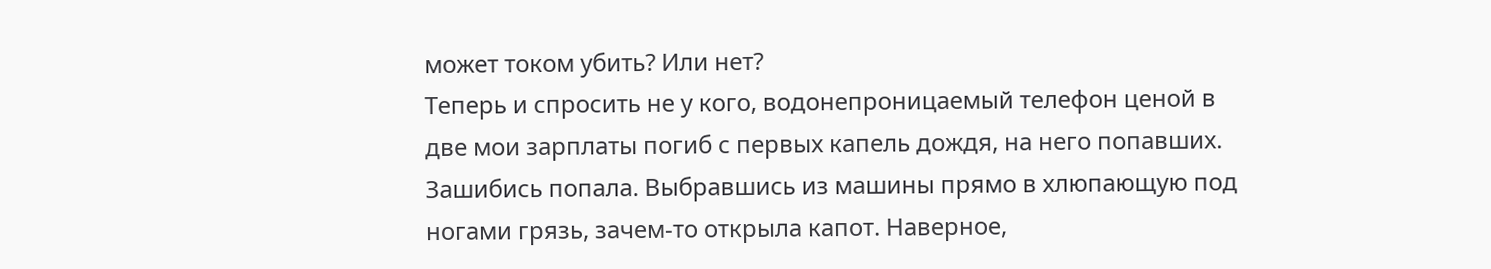может током убить? Или нет?
Теперь и спросить не у кого, водонепроницаемый телефон ценой в две мои зарплаты погиб с первых капель дождя, на него попавших. Зашибись попала. Выбравшись из машины прямо в хлюпающую под ногами грязь, зачем-то открыла капот. Наверное,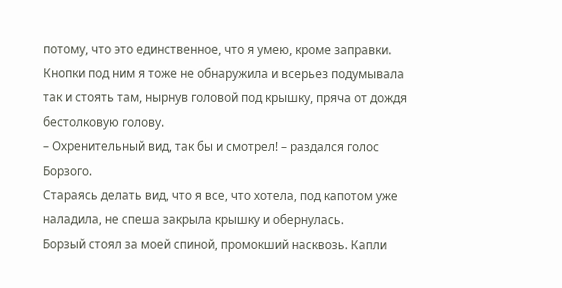потому, что это единственное, что я умею, кроме заправки. Кнопки под ним я тоже не обнаружила и всерьез подумывала так и стоять там, нырнув головой под крышку, пряча от дождя бестолковую голову.
– Охренительный вид, так бы и смотрел! – раздался голос Борзого.
Стараясь делать вид, что я все, что хотела, под капотом уже наладила, не спеша закрыла крышку и обернулась.
Борзый стоял за моей спиной, промокший насквозь. Капли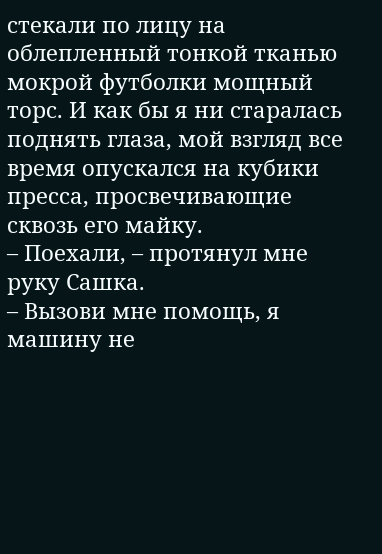стекали по лицу на облепленный тонкой тканью мокрой футболки мощный торс. И как бы я ни старалась поднять глаза, мой взгляд все время опускался на кубики пресса, просвечивающие сквозь его майку.
– Поехали, – протянул мне руку Сашка.
– Вызови мне помощь, я машину не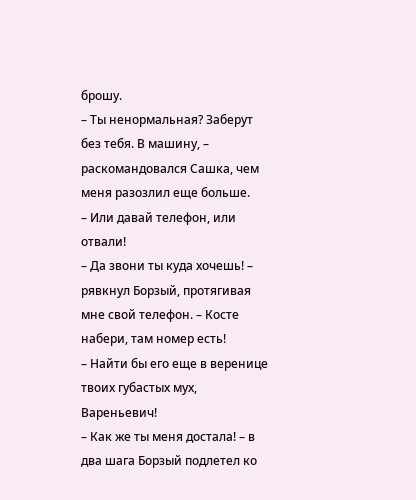брошу.
– Ты ненормальная? Заберут без тебя. В машину, – раскомандовался Сашка, чем меня разозлил еще больше.
– Или давай телефон, или отвали!
– Да звони ты куда хочешь! – рявкнул Борзый, протягивая мне свой телефон. – Косте набери, там номер есть!
– Найти бы его еще в веренице твоих губастых мух, Вареньевич!
– Как же ты меня достала! – в два шага Борзый подлетел ко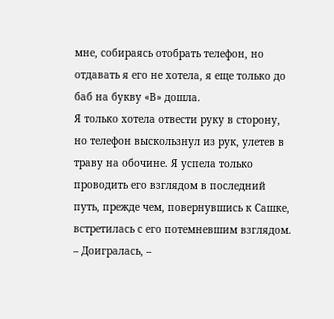мне, собираясь отобрать телефон, но отдавать я его не хотела, я еще только до баб на букву «В» дошла.
Я только хотела отвести руку в сторону, но телефон выскользнул из рук, улетев в траву на обочине. Я успела только проводить его взглядом в последний путь, прежде чем, повернувшись к Сашке, встретилась с его потемневшим взглядом.
– Доигралась, –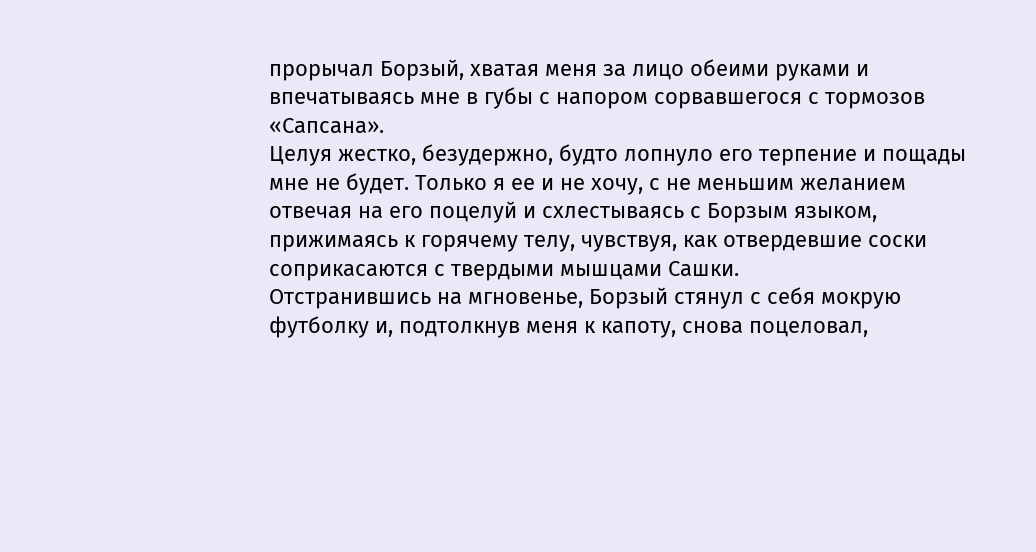прорычал Борзый, хватая меня за лицо обеими руками и впечатываясь мне в губы с напором сорвавшегося с тормозов «Сапсана».
Целуя жестко, безудержно, будто лопнуло его терпение и пощады мне не будет. Только я ее и не хочу, с не меньшим желанием отвечая на его поцелуй и схлестываясь с Борзым языком, прижимаясь к горячему телу, чувствуя, как отвердевшие соски соприкасаются с твердыми мышцами Сашки.
Отстранившись на мгновенье, Борзый стянул с себя мокрую футболку и, подтолкнув меня к капоту, снова поцеловал,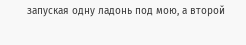запуская одну ладонь под мою, а второй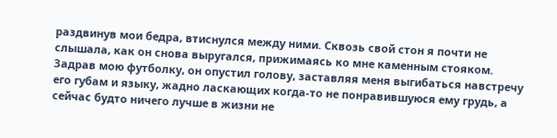раздвинув мои бедра, втиснулся между ними. Сквозь свой стон я почти не слышала, как он снова выругался, прижимаясь ко мне каменным стояком.
Задрав мою футболку, он опустил голову, заставляя меня выгибаться навстречу его губам и языку, жадно ласкающих когда-то не понравившуюся ему грудь, а сейчас будто ничего лучше в жизни не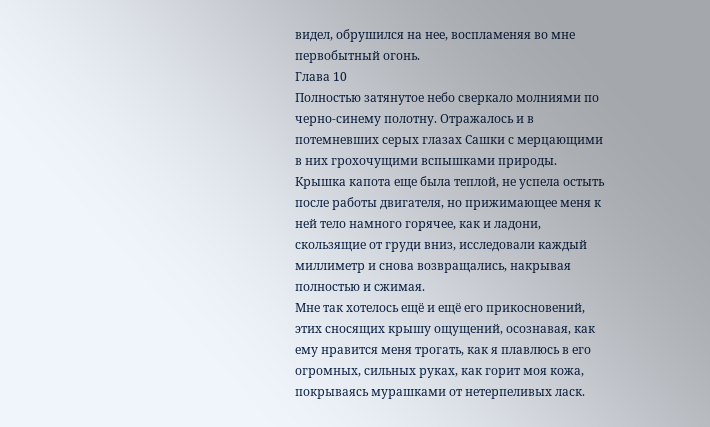видел, обрушился на нее, воспламеняя во мне первобытный огонь.
Глава 10
Полностью затянутое небо сверкало молниями по черно-синему полотну. Отражалось и в потемневших серых глазах Сашки с мерцающими в них грохочущими вспышками природы.
Крышка капота еще была теплой, не успела остыть после работы двигателя, но прижимающее меня к ней тело намного горячее, как и ладони, скользящие от груди вниз, исследовали каждый миллиметр и снова возвращались, накрывая полностью и сжимая.
Мне так хотелось ещё и ещё его прикосновений, этих сносящих крышу ощущений, осознавая, как ему нравится меня трогать, как я плавлюсь в его огромных, сильных руках, как горит моя кожа, покрываясь мурашками от нетерпеливых ласк.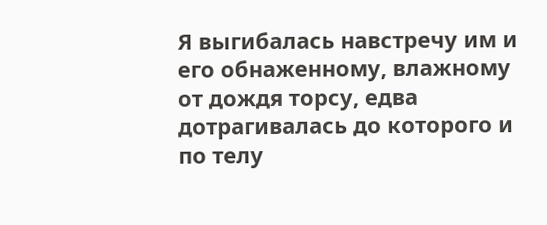Я выгибалась навстречу им и его обнаженному, влажному от дождя торсу, едва дотрагивалась до которого и по телу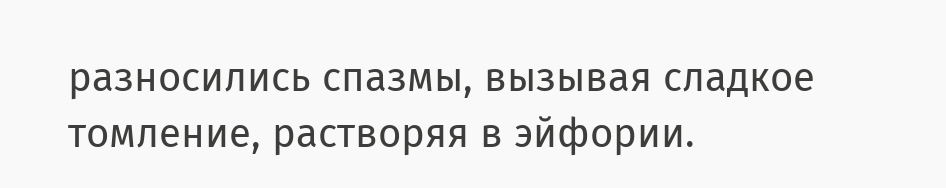разносились спазмы, вызывая сладкое томление, растворяя в эйфории.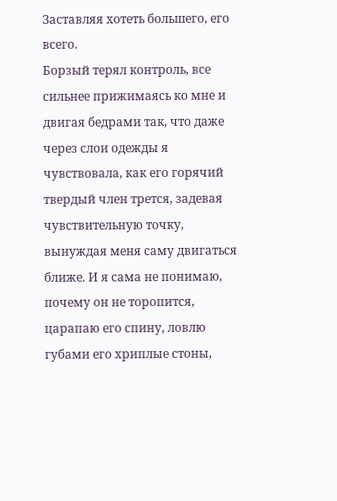Заставляя хотеть большего, его всего.
Борзый терял контроль, все сильнее прижимаясь ко мне и двигая бедрами так, что даже через слои одежды я чувствовала, как его горячий твердый член трется, задевая чувствительную точку, вынуждая меня саму двигаться ближе. И я сама не понимаю, почему он не торопится, царапаю его спину, ловлю губами его хриплые стоны,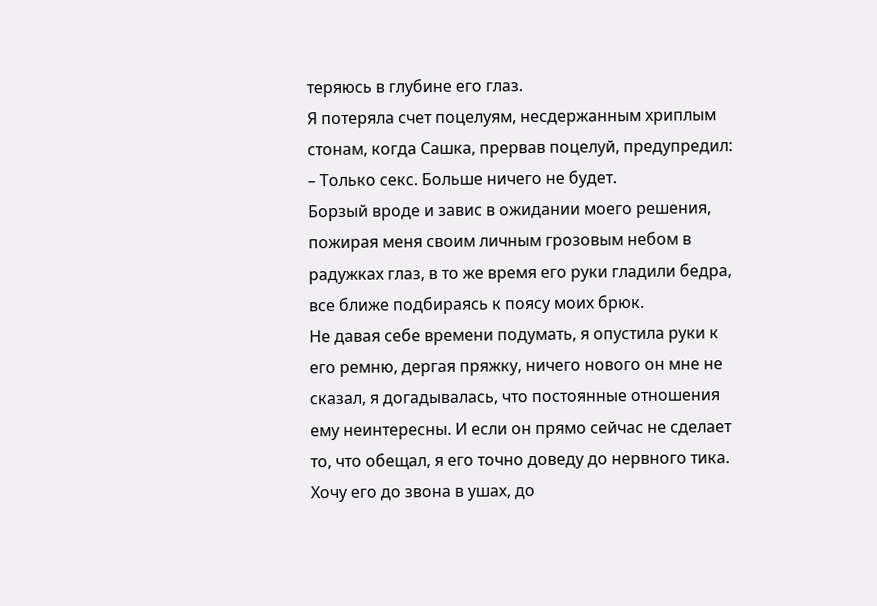теряюсь в глубине его глаз.
Я потеряла счет поцелуям, несдержанным хриплым стонам, когда Сашка, прервав поцелуй, предупредил:
– Только секс. Больше ничего не будет.
Борзый вроде и завис в ожидании моего решения, пожирая меня своим личным грозовым небом в радужках глаз, в то же время его руки гладили бедра, все ближе подбираясь к поясу моих брюк.
Не давая себе времени подумать, я опустила руки к его ремню, дергая пряжку, ничего нового он мне не сказал, я догадывалась, что постоянные отношения ему неинтересны. И если он прямо сейчас не сделает то, что обещал, я его точно доведу до нервного тика. Хочу его до звона в ушах, до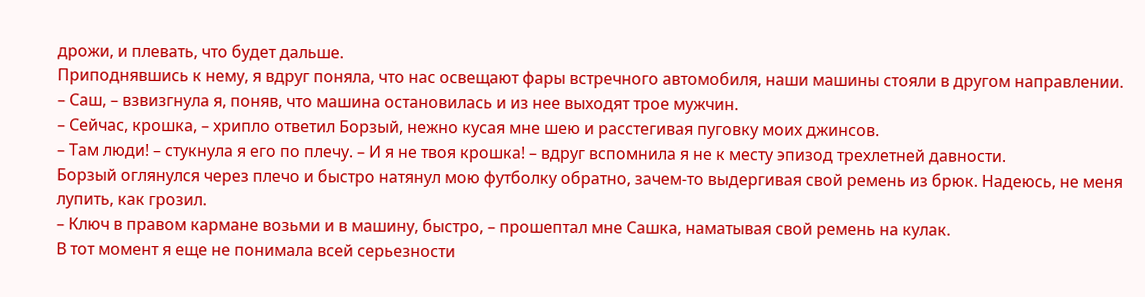дрожи, и плевать, что будет дальше.
Приподнявшись к нему, я вдруг поняла, что нас освещают фары встречного автомобиля, наши машины стояли в другом направлении.
– Саш, – взвизгнула я, поняв, что машина остановилась и из нее выходят трое мужчин.
– Сейчас, крошка, – хрипло ответил Борзый, нежно кусая мне шею и расстегивая пуговку моих джинсов.
– Там люди! – стукнула я его по плечу. – И я не твоя крошка! – вдруг вспомнила я не к месту эпизод трехлетней давности.
Борзый оглянулся через плечо и быстро натянул мою футболку обратно, зачем-то выдергивая свой ремень из брюк. Надеюсь, не меня лупить, как грозил.
– Ключ в правом кармане возьми и в машину, быстро, – прошептал мне Сашка, наматывая свой ремень на кулак.
В тот момент я еще не понимала всей серьезности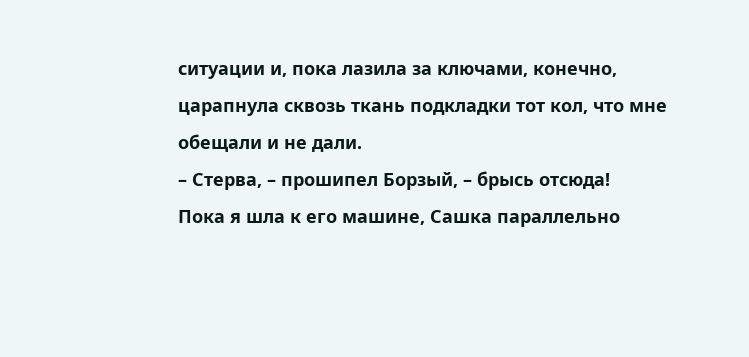ситуации и, пока лазила за ключами, конечно, царапнула сквозь ткань подкладки тот кол, что мне обещали и не дали.
– Стерва, – прошипел Борзый, – брысь отсюда!
Пока я шла к его машине, Сашка параллельно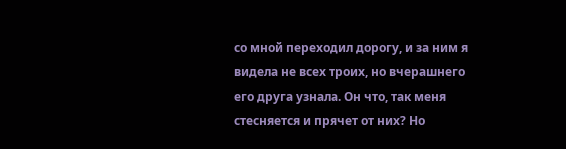со мной переходил дорогу, и за ним я видела не всех троих, но вчерашнего его друга узнала. Он что, так меня стесняется и прячет от них? Но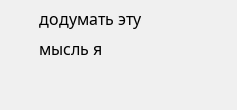додумать эту мысль я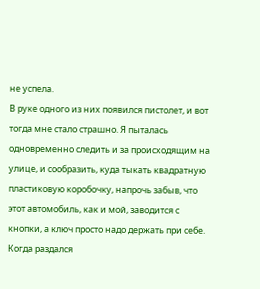не успела.
В руке одного из них появился пистолет, и вот тогда мне стало страшно. Я пыталась одновременно следить и за происходящим на улице, и сообразить, куда тыкать квадратную пластиковую коробочку, напрочь забыв, что этот автомобиль, как и мой, заводится с кнопки, а ключ просто надо держать при себе.
Когда раздался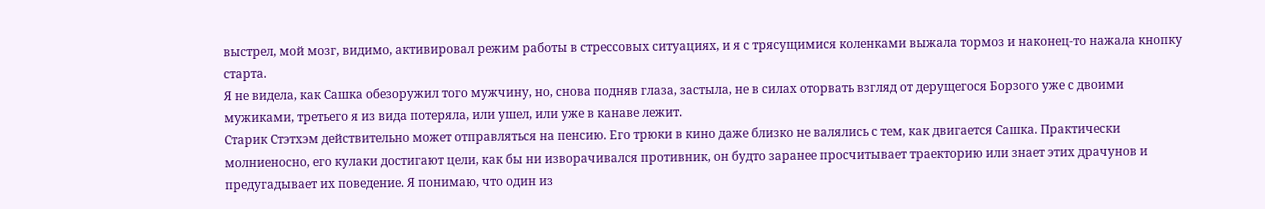выстрел, мой мозг, видимо, активировал режим работы в стрессовых ситуациях, и я с трясущимися коленками выжала тормоз и наконец-то нажала кнопку старта.
Я не видела, как Сашка обезоружил того мужчину, но, снова подняв глаза, застыла, не в силах оторвать взгляд от дерущегося Борзого уже с двоими мужиками, третьего я из вида потеряла, или ушел, или уже в канаве лежит.
Старик Стэтхэм действительно может отправляться на пенсию. Его трюки в кино даже близко не валялись с тем, как двигается Сашка. Практически молниеносно, его кулаки достигают цели, как бы ни изворачивался противник, он будто заранее просчитывает траекторию или знает этих драчунов и предугадывает их поведение. Я понимаю, что один из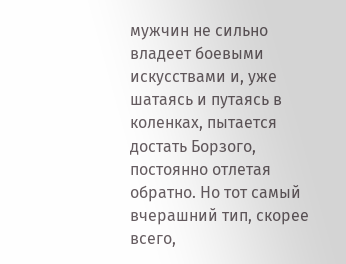мужчин не сильно владеет боевыми искусствами и, уже шатаясь и путаясь в коленках, пытается достать Борзого, постоянно отлетая обратно. Но тот самый вчерашний тип, скорее всего,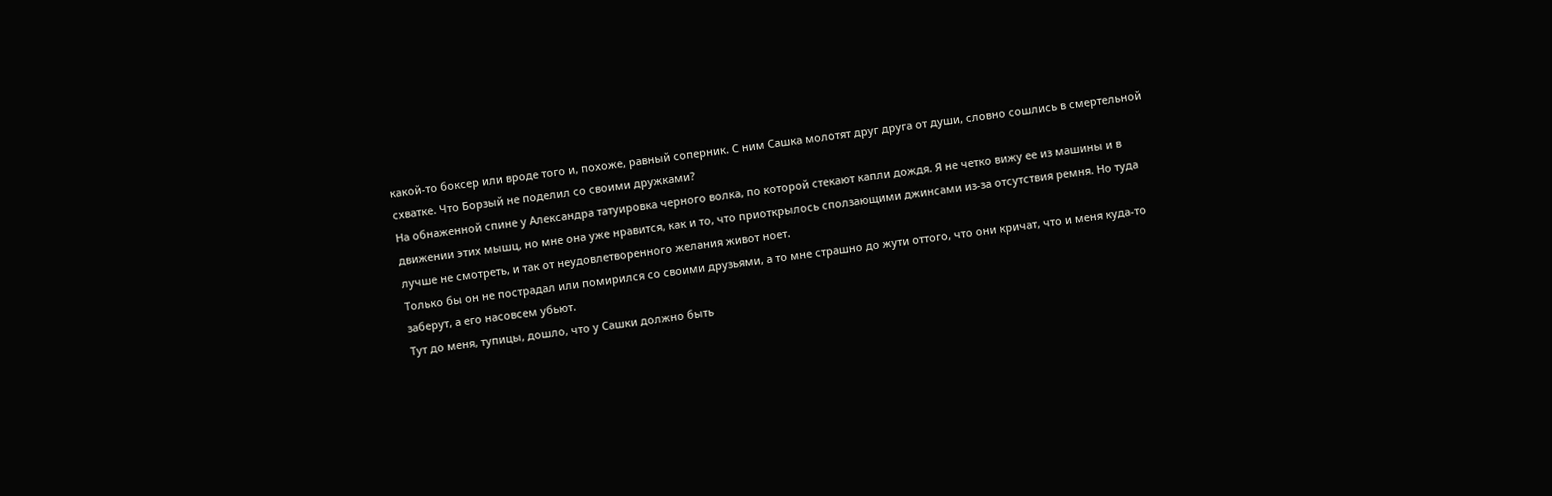какой-то боксер или вроде того и, похоже, равный соперник. С ним Сашка молотят друг друга от души, словно сошлись в смертельной схватке. Что Борзый не поделил со своими дружками?
На обнаженной спине у Александра татуировка черного волка, по которой стекают капли дождя. Я не четко вижу ее из машины и в движении этих мышц, но мне она уже нравится, как и то, что приоткрылось сползающими джинсами из-за отсутствия ремня. Но туда лучше не смотреть, и так от неудовлетворенного желания живот ноет.
Только бы он не пострадал или помирился со своими друзьями, а то мне страшно до жути оттого, что они кричат, что и меня куда-то заберут, а его насовсем убьют.
Тут до меня, тупицы, дошло, что у Сашки должно быть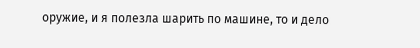оружие, и я полезла шарить по машине, то и дело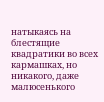натыкаясь на блестящие квадратики во всех кармашках, но никакого, даже малюсенького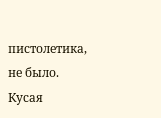пистолетика, не было.
Кусая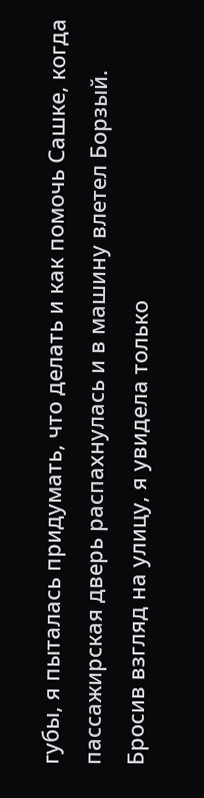губы, я пыталась придумать, что делать и как помочь Сашке, когда пассажирская дверь распахнулась и в машину влетел Борзый. Бросив взгляд на улицу, я увидела только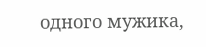одного мужика,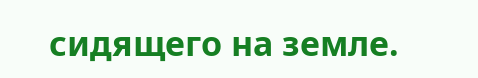сидящего на земле.